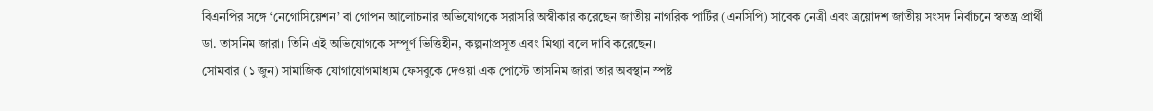বিএনপির সঙ্গে ‘নেগোসিয়েশন’ বা গোপন আলোচনার অভিযোগকে সরাসরি অস্বীকার করেছেন জাতীয় নাগরিক পার্টির (এনসিপি) সাবেক নেত্রী এবং ত্রয়োদশ জাতীয় সংসদ নির্বাচনে স্বতন্ত্র প্রার্থী ডা. তাসনিম জারা। তিনি এই অভিযোগকে সম্পূর্ণ ভিত্তিহীন, কল্পনাপ্রসূত এবং মিথ্যা বলে দাবি করেছেন।
সোমবার (১ জুন) সামাজিক যোগাযোগমাধ্যম ফেসবুকে দেওয়া এক পোস্টে তাসনিম জারা তার অবস্থান স্পষ্ট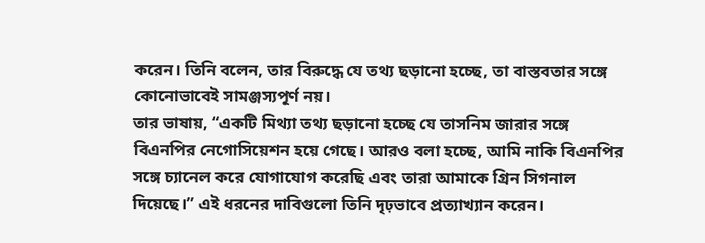করেন। তিনি বলেন, তার বিরুদ্ধে যে তথ্য ছড়ানো হচ্ছে, তা বাস্তবতার সঙ্গে কোনোভাবেই সামঞ্জস্যপূর্ণ নয়।
তার ভাষায়, “একটি মিথ্যা তথ্য ছড়ানো হচ্ছে যে তাসনিম জারার সঙ্গে বিএনপির নেগোসিয়েশন হয়ে গেছে। আরও বলা হচ্ছে, আমি নাকি বিএনপির সঙ্গে চ্যানেল করে যোগাযোগ করেছি এবং তারা আমাকে গ্রিন সিগনাল দিয়েছে।” এই ধরনের দাবিগুলো তিনি দৃঢ়ভাবে প্রত্যাখ্যান করেন।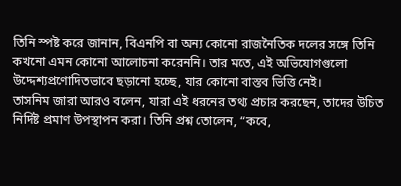তিনি স্পষ্ট করে জানান, বিএনপি বা অন্য কোনো রাজনৈতিক দলের সঙ্গে তিনি কখনো এমন কোনো আলোচনা করেননি। তার মতে, এই অভিযোগগুলো উদ্দেশ্যপ্রণোদিতভাবে ছড়ানো হচ্ছে, যার কোনো বাস্তব ভিত্তি নেই।
তাসনিম জারা আরও বলেন, যারা এই ধরনের তথ্য প্রচার করছেন, তাদের উচিত নির্দিষ্ট প্রমাণ উপস্থাপন করা। তিনি প্রশ্ন তোলেন, “কবে,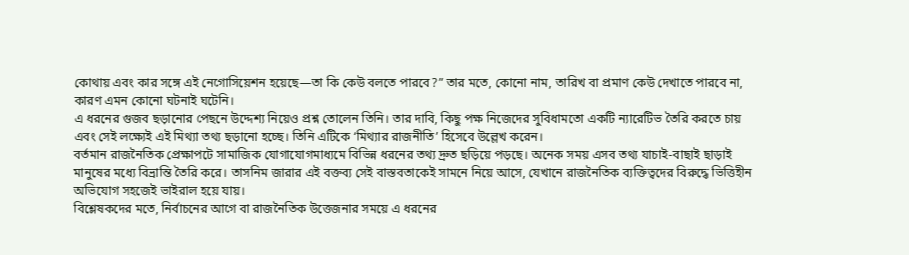কোথায় এবং কার সঙ্গে এই নেগোসিয়েশন হয়েছে—তা কি কেউ বলতে পারবে?” তার মতে, কোনো নাম, তারিখ বা প্রমাণ কেউ দেখাতে পারবে না, কারণ এমন কোনো ঘটনাই ঘটেনি।
এ ধরনের গুজব ছড়ানোর পেছনে উদ্দেশ্য নিয়েও প্রশ্ন তোলেন তিনি। তার দাবি, কিছু পক্ষ নিজেদের সুবিধামতো একটি ন্যারেটিভ তৈরি করতে চায় এবং সেই লক্ষ্যেই এই মিথ্যা তথ্য ছড়ানো হচ্ছে। তিনি এটিকে ‘মিথ্যার রাজনীতি’ হিসেবে উল্লেখ করেন।
বর্তমান রাজনৈতিক প্রেক্ষাপটে সামাজিক যোগাযোগমাধ্যমে বিভিন্ন ধরনের তথ্য দ্রুত ছড়িয়ে পড়ছে। অনেক সময় এসব তথ্য যাচাই-বাছাই ছাড়াই মানুষের মধ্যে বিভ্রান্তি তৈরি করে। তাসনিম জারার এই বক্তব্য সেই বাস্তবতাকেই সামনে নিয়ে আসে, যেখানে রাজনৈতিক ব্যক্তিত্বদের বিরুদ্ধে ভিত্তিহীন অভিযোগ সহজেই ভাইরাল হয়ে যায়।
বিশ্লেষকদের মতে, নির্বাচনের আগে বা রাজনৈতিক উত্তেজনার সময়ে এ ধরনের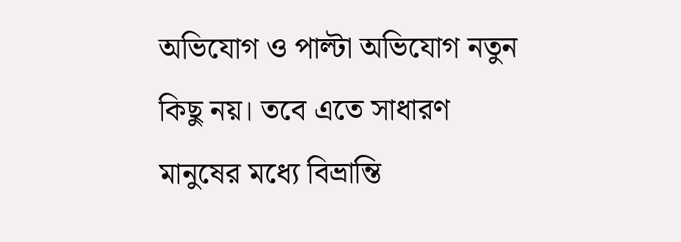অভিযোগ ও পাল্টা অভিযোগ নতুন কিছু নয়। তবে এতে সাধারণ মানুষের মধ্যে বিভ্রান্তি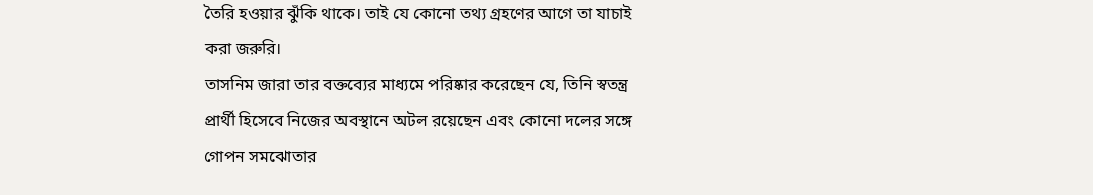তৈরি হওয়ার ঝুঁকি থাকে। তাই যে কোনো তথ্য গ্রহণের আগে তা যাচাই করা জরুরি।
তাসনিম জারা তার বক্তব্যের মাধ্যমে পরিষ্কার করেছেন যে, তিনি স্বতন্ত্র প্রার্থী হিসেবে নিজের অবস্থানে অটল রয়েছেন এবং কোনো দলের সঙ্গে গোপন সমঝোতার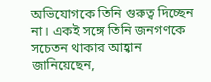অভিযোগকে তিনি গুরুত্ব দিচ্ছেন না। একই সঙ্গে তিনি জনগণকে সচেতন থাকার আহ্বান জানিয়েছেন,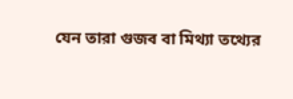যেন তারা গুজব বা মিথ্যা তথ্যের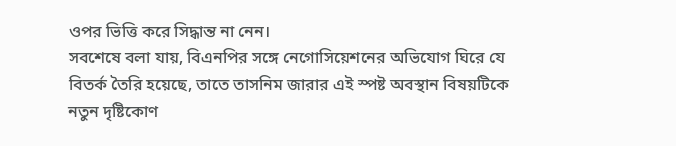ওপর ভিত্তি করে সিদ্ধান্ত না নেন।
সবশেষে বলা যায়, বিএনপির সঙ্গে নেগোসিয়েশনের অভিযোগ ঘিরে যে বিতর্ক তৈরি হয়েছে, তাতে তাসনিম জারার এই স্পষ্ট অবস্থান বিষয়টিকে নতুন দৃষ্টিকোণ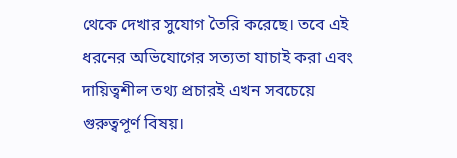থেকে দেখার সুযোগ তৈরি করেছে। তবে এই ধরনের অভিযোগের সত্যতা যাচাই করা এবং দায়িত্বশীল তথ্য প্রচারই এখন সবচেয়ে গুরুত্বপূর্ণ বিষয়।